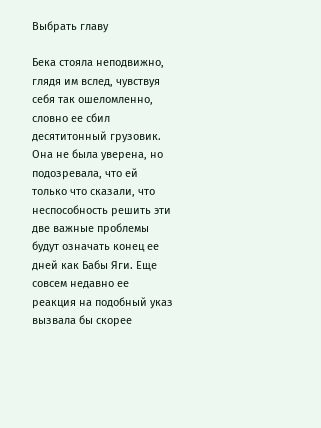Выбрать главу

Бека стояла неподвижно, глядя им вслед, чувствуя себя так ошеломленно, словно ее сбил десятитонный грузовик. Она не была уверена, но подозревала, что ей только что сказали, что неспособность решить эти две важные проблемы будут означать конец ее дней как Бабы Яги. Еще совсем недавно ее реакция на подобный указ вызвала бы скорее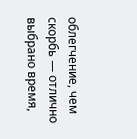облегчение, чем скорбь — отлично выбрано время,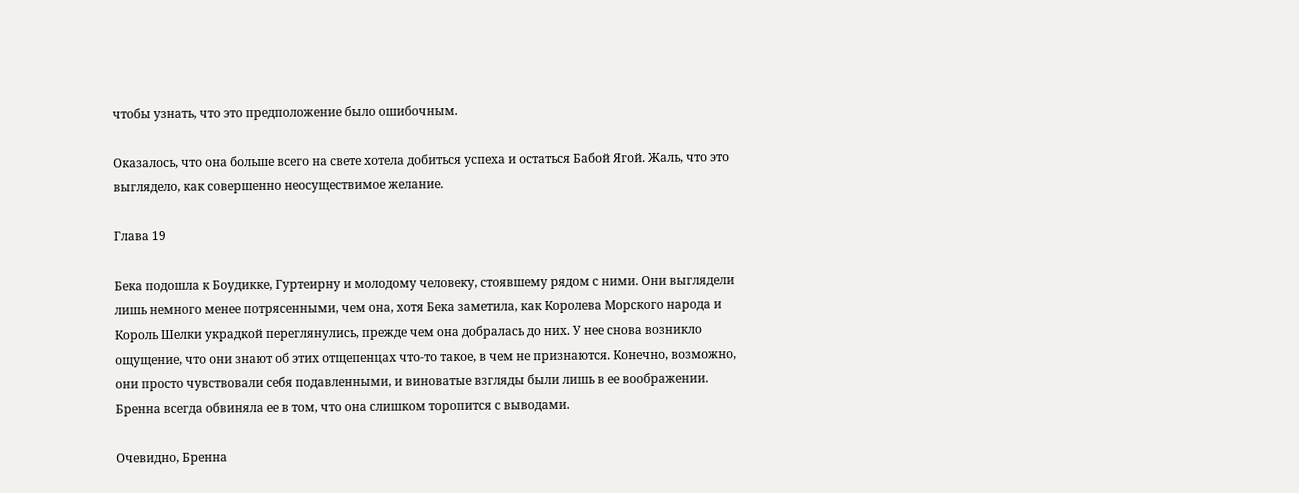чтобы узнать, что это предположение было ошибочным.

Оказалось, что она больше всего на свете хотела добиться успеха и остаться Бабой Ягой. Жаль, что это выглядело, как совершенно неосуществимое желание.

Глава 19

Бека подошла к Боудикке, Гуртеирну и молодому человеку, стоявшему рядом с ними. Они выглядели лишь немного менее потрясенными, чем она, хотя Бека заметила, как Королева Морского народа и Король Шелки украдкой переглянулись, прежде чем она добралась до них. У нее снова возникло ощущение, что они знают об этих отщепенцах что-то такое, в чем не признаются. Конечно, возможно, они просто чувствовали себя подавленными, и виноватые взгляды были лишь в ее воображении. Бренна всегда обвиняла ее в том, что она слишком торопится с выводами.

Очевидно, Бренна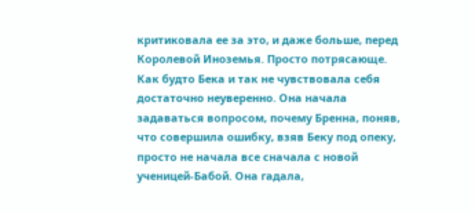критиковала ее за это, и даже больше, перед Королевой Иноземья. Просто потрясающе. Как будто Бека и так не чувствовала себя достаточно неуверенно. Она начала задаваться вопросом, почему Бренна, поняв, что совершила ошибку, взяв Беку под опеку, просто не начала все сначала с новой ученицей-Бабой. Она гадала,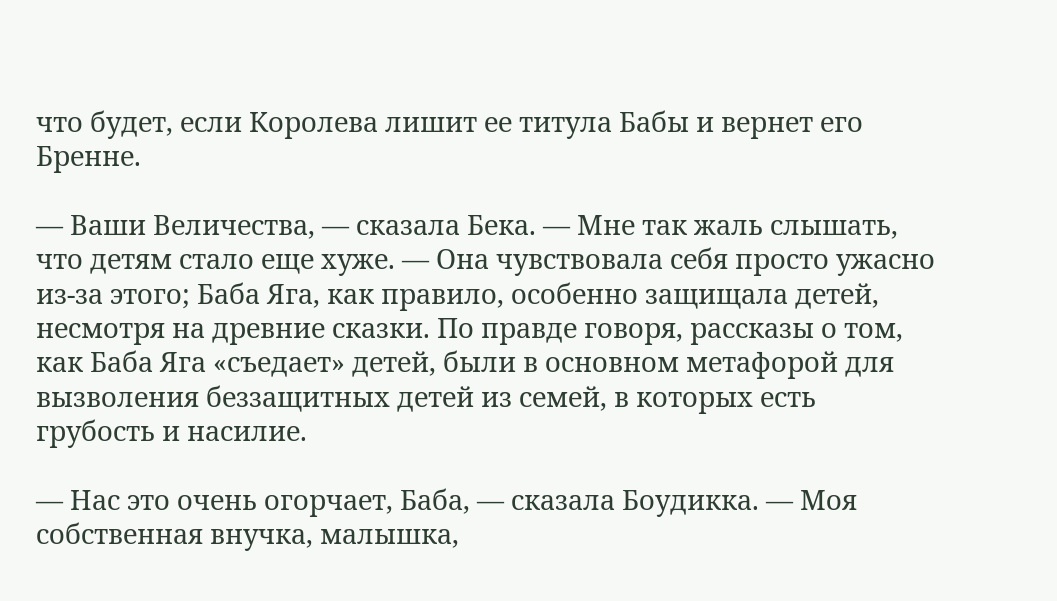что будет, если Королева лишит ее титула Бабы и вернет его Бренне.

— Ваши Величества, — сказала Бека. — Мне так жаль слышать, что детям стало еще хуже. — Она чувствовала себя просто ужасно из-за этого; Баба Яга, как правило, особенно защищала детей, несмотря на древние сказки. По правде говоря, рассказы о том, как Баба Яга «съедает» детей, были в основном метафорой для вызволения беззащитных детей из семей, в которых есть грубость и насилие.

— Нас это очень огорчает, Баба, — сказала Боудикка. — Моя собственная внучка, малышка,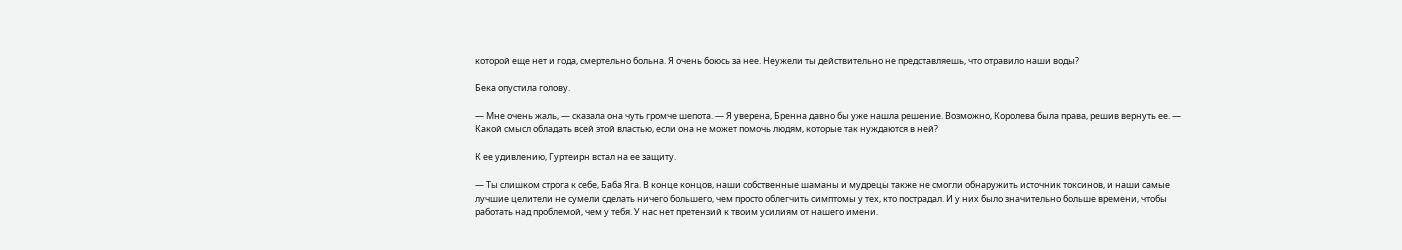которой еще нет и года, смертельно больна. Я очень боюсь за нее. Неужели ты действительно не представляешь, что отравило наши воды?

Бека опустила голову.

— Мне очень жаль, — сказала она чуть громче шепота. — Я уверена, Бренна давно бы уже нашла решение. Возможно, Королева была права, решив вернуть ее. — Какой смысл обладать всей этой властью, если она не может помочь людям, которые так нуждаются в ней?

К ее удивлению, Гуртеирн встал на ее защиту.

— Ты слишком строга к себе, Баба Яга. В конце концов, наши собственные шаманы и мудрецы также не смогли обнаружить источник токсинов, и наши самые лучшие целители не сумели сделать ничего большего, чем просто облегчить симптомы у тех, кто пострадал. И у них было значительно больше времени, чтобы работать над проблемой, чем у тебя. У нас нет претензий к твоим усилиям от нашего имени.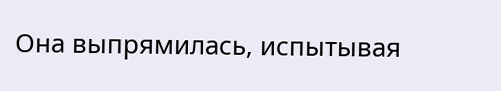Она выпрямилась, испытывая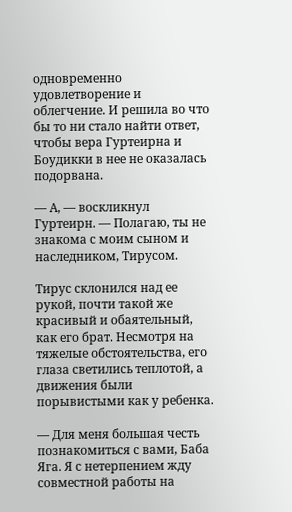одновременно удовлетворение и облегчение. И решила во что бы то ни стало найти ответ, чтобы вера Гуртеирна и Боудикки в нее не оказалась подорвана.

— А, — воскликнул Гуртеирн. — Полагаю, ты не знакома с моим сыном и наследником, Тирусом.

Тирус склонился над ее рукой, почти такой же красивый и обаятельный, как его брат. Несмотря на тяжелые обстоятельства, его глаза светились теплотой, а движения были порывистыми как у ребенка.

— Для меня большая честь познакомиться с вами, Баба Яга. Я с нетерпением жду совместной работы на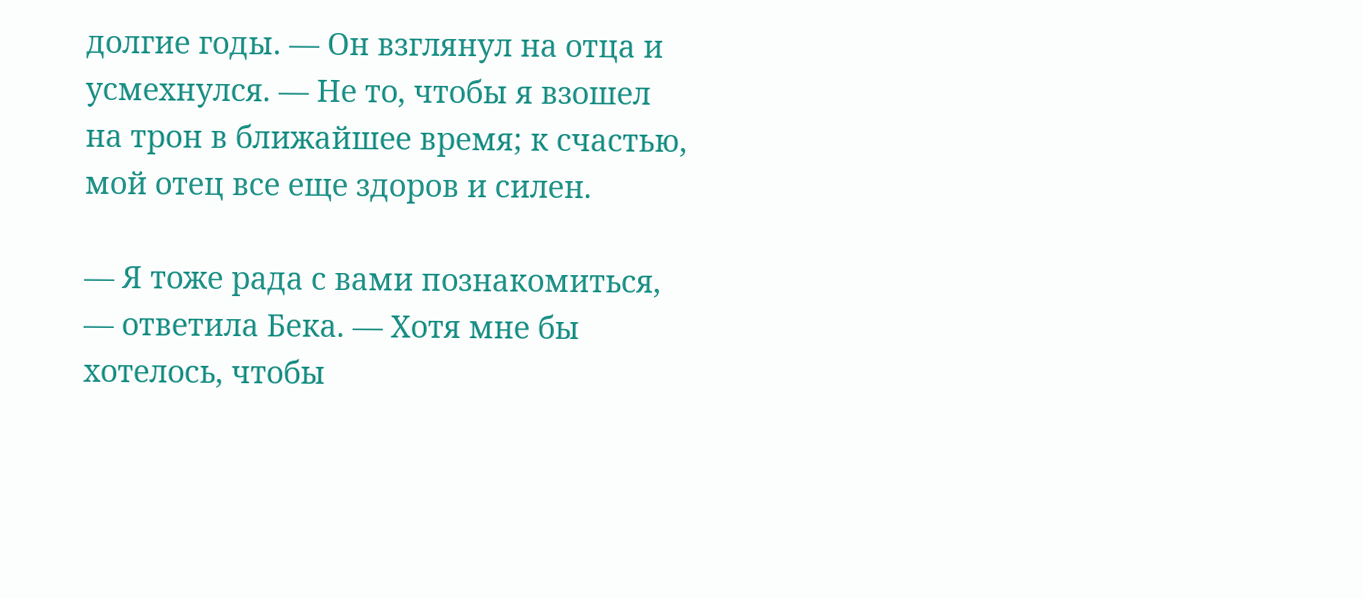долгие годы. — Он взглянул на отца и усмехнулся. — Не то, чтобы я взошел на трон в ближайшее время; к счастью, мой отец все еще здоров и силен.

— Я тоже рада с вами познакомиться, — ответила Бека. — Хотя мне бы хотелось, чтобы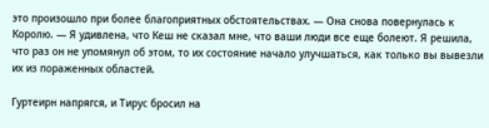это произошло при более благоприятных обстоятельствах. — Она снова повернулась к Королю. — Я удивлена, что Кеш не сказал мне, что ваши люди все еще болеют. Я решила, что раз он не упомянул об этом, то их состояние начало улучшаться, как только вы вывезли их из пораженных областей.

Гуртеирн напрягся, и Тирус бросил на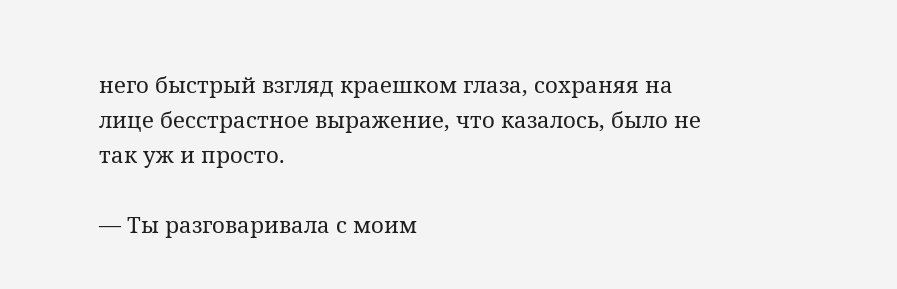него быстрый взгляд краешком глаза, сохраняя на лице бесстрастное выражение, что казалось, было не так уж и просто.

— Ты разговаривала с моим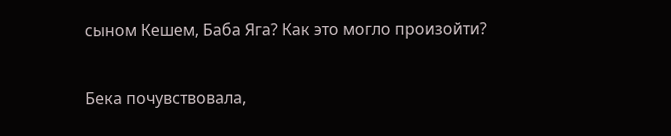сыном Кешем, Баба Яга? Как это могло произойти?

Бека почувствовала,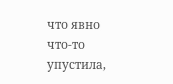что явно что-то упустила,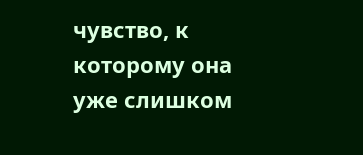чувство, к которому она уже слишком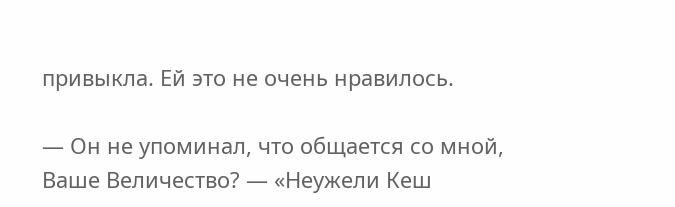привыкла. Ей это не очень нравилось.

— Он не упоминал, что общается со мной, Ваше Величество? — «Неужели Кеш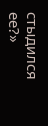стыдился ее?»